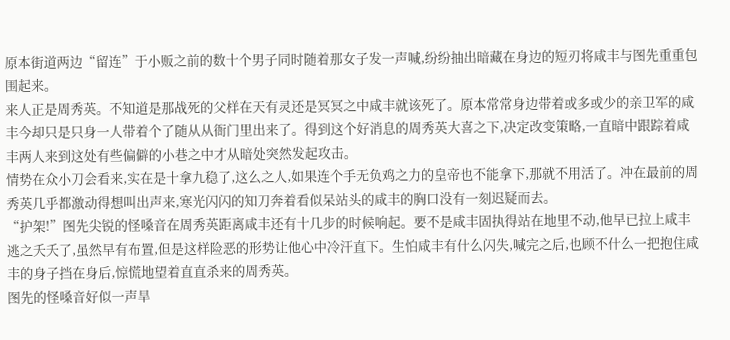原本街道两边“留连”于小贩之前的数十个男子同时随着那女子发一声喊,纷纷抽出暗藏在身边的短刃将咸丰与图先重重包围起来。
来人正是周秀英。不知道是那战死的父样在天有灵还是冥冥之中咸丰就该死了。原本常常身边带着或多或少的亲卫军的咸丰今却只是只身一人带着个了随从从衙门里出来了。得到这个好消息的周秀英大喜之下,决定改变策略,一直暗中跟踪着咸丰两人来到这处有些偏僻的小巷之中才从暗处突然发起攻击。
情势在众小刀会看来,实在是十拿九稳了,这么之人,如果连个手无负鸡之力的皇帝也不能拿下,那就不用活了。冲在最前的周秀英几乎都激动得想叫出声来,寒光闪闪的知刀奔着看似呆站头的咸丰的胸口没有一刻迟疑而去。
“护架!”图先尖锐的怪嗓音在周秀英距离咸丰还有十几步的时候响起。要不是咸丰固执得站在地里不动,他早已拉上咸丰逃之夭夭了,虽然早有布置,但是这样险恶的形势让他心中冷汗直下。生怕咸丰有什么闪失,喊完之后,也顾不什么一把抱住咸丰的身子挡在身后,惊慌地望着直直杀来的周秀英。
图先的怪嗓音好似一声旱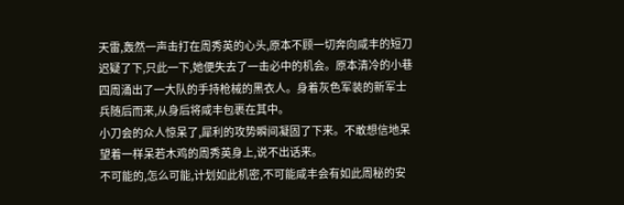天雷,轰然一声击打在周秀英的心头,原本不顾一切奔向咸丰的短刀迟疑了下,只此一下,她便失去了一击必中的机会。原本清冷的小巷四周涌出了一大队的手持枪械的黑衣人。身着灰色军装的新军士兵随后而来,从身后将咸丰包裹在其中。
小刀会的众人惊呆了,犀利的攻势瞬间凝固了下来。不敢想信地呆望着一样呆若木鸡的周秀英身上,说不出话来。
不可能的,怎么可能,计划如此机密,不可能咸丰会有如此周秘的安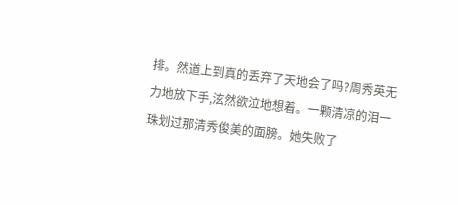排。然道上到真的丢弃了天地会了吗?周秀英无力地放下手,泫然欲泣地想着。一颗清凉的泪一珠划过那清秀俊美的面膀。她失败了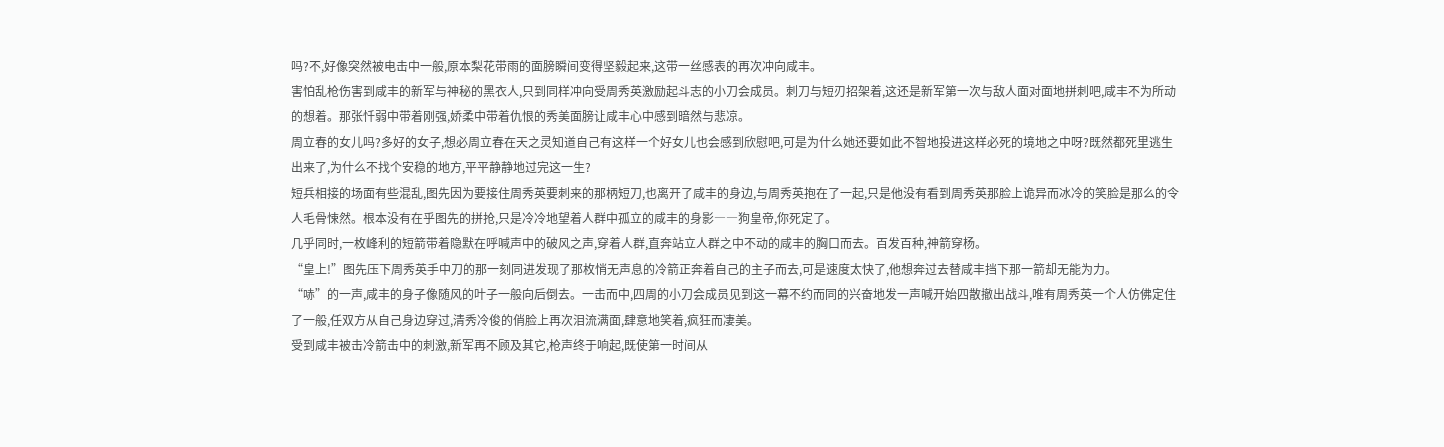吗?不,好像突然被电击中一般,原本梨花带雨的面膀瞬间变得坚毅起来,这带一丝感表的再次冲向咸丰。
害怕乱枪伤害到咸丰的新军与神秘的黑衣人,只到同样冲向受周秀英激励起斗志的小刀会成员。刺刀与短刃招架着,这还是新军第一次与敌人面对面地拼刺吧,咸丰不为所动的想着。那张忏弱中带着刚强,娇柔中带着仇恨的秀美面膀让咸丰心中感到暗然与悲凉。
周立春的女儿吗?多好的女子,想必周立春在天之灵知道自己有这样一个好女儿也会感到欣慰吧,可是为什么她还要如此不智地投进这样必死的境地之中呀?既然都死里逃生出来了,为什么不找个安稳的地方,平平静静地过完这一生?
短兵相接的场面有些混乱,图先因为要接住周秀英要刺来的那柄短刀,也离开了咸丰的身边,与周秀英抱在了一起,只是他没有看到周秀英那脸上诡异而冰冷的笑脸是那么的令人毛骨悚然。根本没有在乎图先的拼抢,只是冷冷地望着人群中孤立的咸丰的身影――狗皇帝,你死定了。
几乎同时,一枚峰利的短箭带着隐默在呼喊声中的破风之声,穿着人群,直奔站立人群之中不动的咸丰的胸口而去。百发百种,神箭穿杨。
“皇上!”图先压下周秀英手中刀的那一刻同进发现了那枚悄无声息的冷箭正奔着自己的主子而去,可是速度太快了,他想奔过去替咸丰挡下那一箭却无能为力。
“哧”的一声,咸丰的身子像随风的叶子一般向后倒去。一击而中,四周的小刀会成员见到这一幕不约而同的兴奋地发一声喊开始四散撤出战斗,唯有周秀英一个人仿佛定住了一般,任双方从自己身边穿过,清秀冷俊的俏脸上再次泪流满面,肆意地笑着,疯狂而凄美。
受到咸丰被击冷箭击中的刺激,新军再不顾及其它,枪声终于响起,既使第一时间从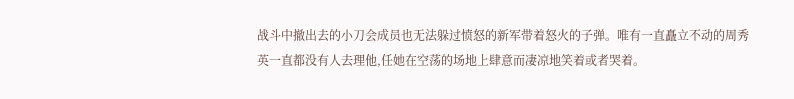战斗中撤出去的小刀会成员也无法躲过愤怒的新军带着怒火的子弹。唯有一直矗立不动的周秀英一直都没有人去理他,任她在空荡的场地上肆意而凄凉地笑着或者哭着。